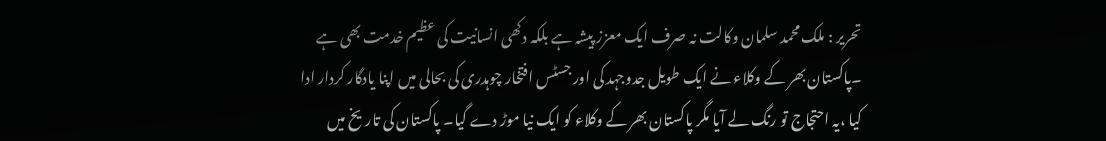تحریر : ملک محمد سلمان وکالت نہ صرف ایک معزز پیشہ ہے بلکہ دکھی انسانیت کی عظیم خدمت بھی ہے ۔پاکستان بھر کے وکلاء نے ایک طویل جدوجہد کی اور جسٹس افتخار چوہدری کی بحالی میں اپنا یادگار کردار ادا کیا ،یہ احتجاج تو رنگ لے آیا مگر پاکستان بھر کے وکلاء کو ایک نیا موڑ دے گیا۔ پاکستان کی تاریخ میں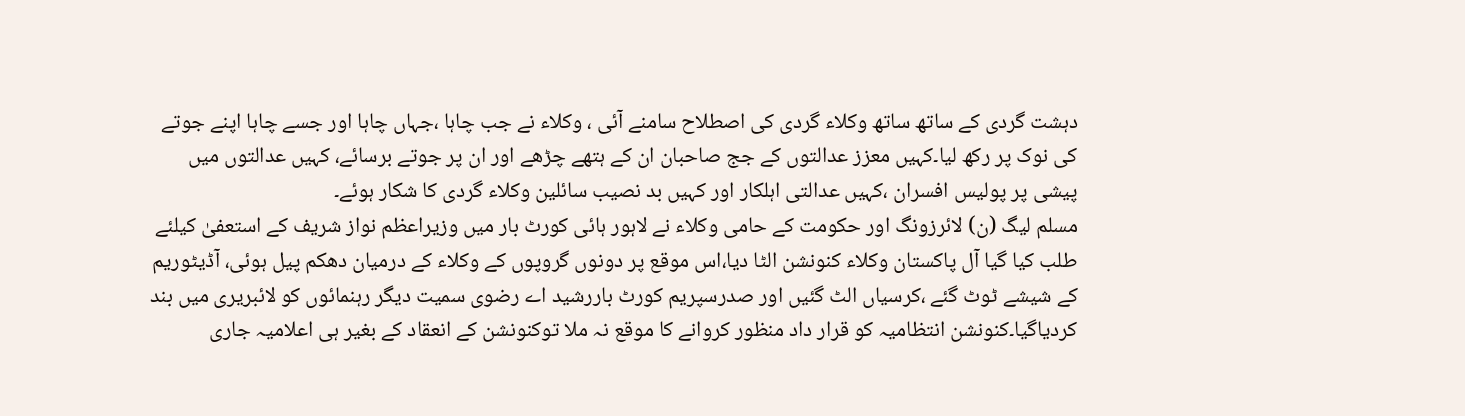دہشت گردی کے ساتھ ساتھ وکلاء گردی کی اصطلاح سامنے آئی ، وکلاء نے جب چاہا ،جہاں چاہا اور جسے چاہا اپنے جوتے کی نوک پر رکھ لیا۔کہیں معزز عدالتوں کے جج صاحبان ان کے ہتھے چڑھے اور ان پر جوتے برسائے، کہیں عدالتوں میں پیشی پر پولیس افسران ،کہیں عدالتی اہلکار اور کہیں بد نصیب سائلین وکلاء گردی کا شکار ہوئے۔
مسلم لیگ (ن) لائرزونگ اور حکومت کے حامی وکلاء نے لاہور ہائی کورٹ بار میں وزیراعظم نواز شریف کے استعفیٰ کیلئے طلب کیا گیا آل پاکستان وکلاء کنونشن الٹا دیا،اس موقع پر دونوں گروپوں کے وکلاء کے درمیان دھکم پیل ہوئی، آڈیٹوریم کے شیشے ٹوٹ گئے ،کرسیاں الٹ گئیں اور صدرسپریم کورٹ باررشید اے رضوی سمیت دیگر رہنمائوں کو لائبریری میں بند کردیاگیا۔کنونشن انتظامیہ کو قرار داد منظور کروانے کا موقع نہ ملا توکنونشن کے انعقاد کے بغیر ہی اعلامیہ جاری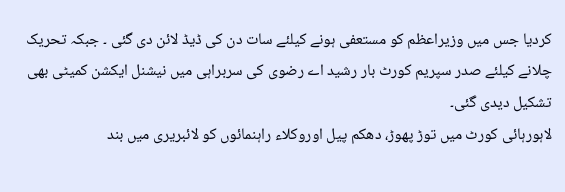کردیا جس میں وزیراعظم کو مستعفی ہونے کیلئے سات دن کی ڈیڈ لائن دی گئی ۔ جبکہ تحریک چلانے کیلئے صدر سپریم کورٹ بار رشید اے رضوی کی سربراہی میں نیشنل ایکشن کمیٹی بھی تشکیل دیدی گئی۔
لاہورہائی کورٹ میں توڑ پھوڑ، دھکم پیل اوروکلاء راہنمائوں کو لائبریری میں بند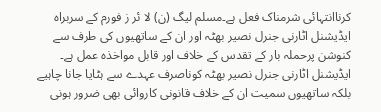کرناانتہائی شرمناک فعل ہے۔مسلم لیگ (ن) لا ئر ز فورم کے سربراہ ایڈیشنل اٹارنی جنرل نصیر بھٹہ اور ان کے ساتھیوں کی طرف سے کنوشن پرحملہ بار کے تقدس کے خلاف اور قابل مواخذہ عمل ہے۔ ایڈیشنل اٹارنی جنرل نصیر بھٹہ کوناصرف عہدے سے ہٹایا جانا چاہیے بلکہ ساتھیوں سمیت ان کے خلاف قانونی کاروائی بھی ضرور ہونی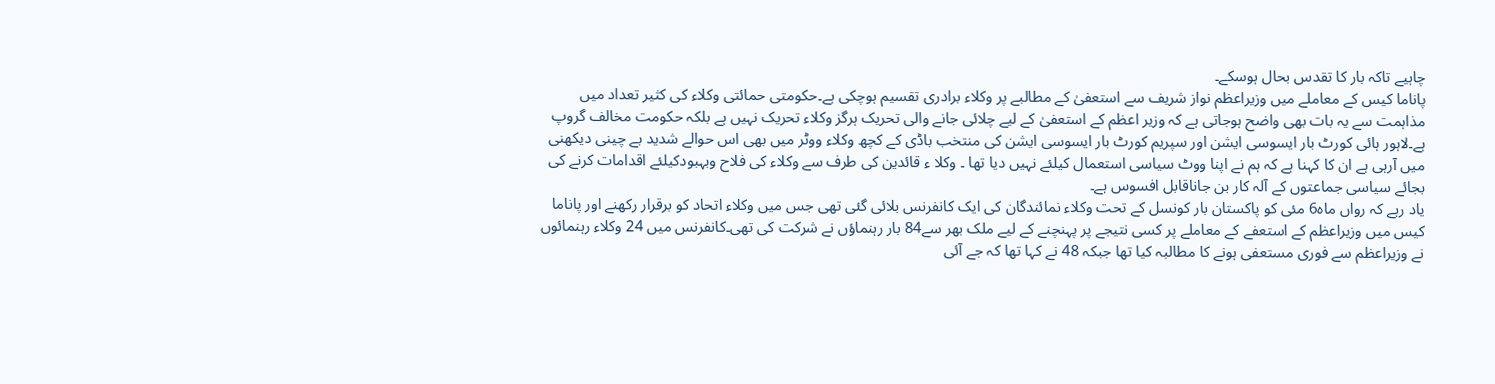چاہیے تاکہ بار کا تقدس بحال ہوسکے۔
پاناما کیس کے معاملے میں وزیراعظم نواز شریف سے استعفیٰ کے مطالبے پر وکلاء برادری تقسیم ہوچکی ہے۔حکومتی حمائتی وکلاء کی کثیر تعداد میں مذاہمت سے یہ بات بھی واضح ہوجاتی ہے کہ وزیر اعظم کے استعفیٰ کے لیے چلائی جانے والی تحریک ہرگز وکلاء تحریک نہیں ہے بلکہ حکومت مخالف گروپ ہے۔لاہور ہائی کورٹ بار ایسوسی ایشن اور سپریم کورٹ بار ایسوسی ایشن کی منتخب باڈی کے کچھ وکلاء ووٹر میں بھی اس حوالے شدید بے چینی دیکھنی میں آرہی ہے ان کا کہنا ہے کہ ہم نے اپنا ووٹ سیاسی استعمال کیلئے نہیں دیا تھا ۔ وکلا ء قائدین کی طرف سے وکلاء کی فلاح وبہبودکیلئے اقدامات کرنے کی بجائے سیاسی جماعتوں کے آلہ کار بن جاناقابل افسوس ہے۔
یاد رہے کہ رواں ماہ6 مئی کو پاکستان بار کونسل کے تحت وکلاء نمائندگان کی ایک کانفرنس بلائی گئی تھی جس میں وکلاء اتحاد کو برقرار رکھنے اور پاناما کیس میں وزیراعظم کے استعفے کے معاملے پر کسی نتیجے پر پہنچنے کے لیے ملک بھر سے84 بار رہنماؤں نے شرکت کی تھی۔کانفرنس میں 24 وکلاء رہنمائوں نے وزیراعظم سے فوری مستعفی ہونے کا مطالبہ کیا تھا جبکہ 48 نے کہا تھا کہ جے آئی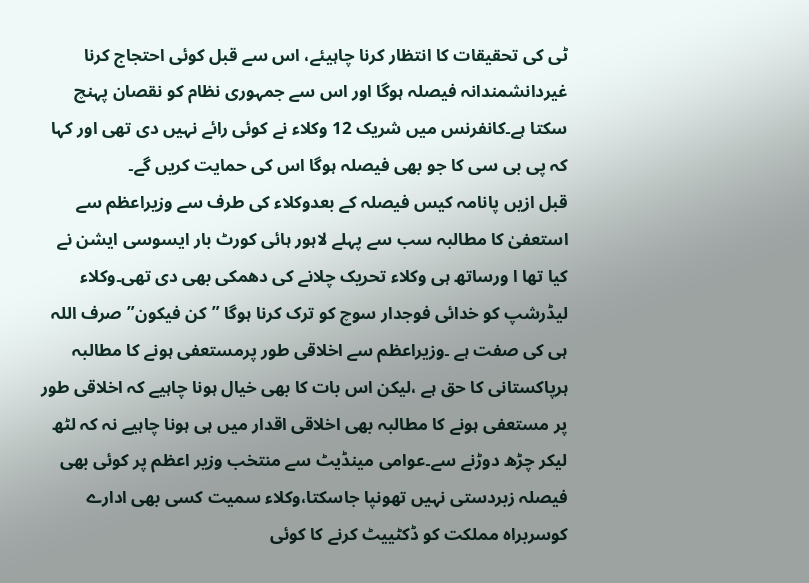ٹی کی تحقیقات کا انتظار کرنا چاہیئے، اس سے قبل کوئی احتجاج کرنا غیردانشمندانہ فیصلہ ہوگا اور اس سے جمہوری نظام کو نقصان پہنچ سکتا ہے۔کانفرنس میں شریک 12 وکلاء نے کوئی رائے نہیں دی تھی اور کہا کہ پی بی سی کا جو بھی فیصلہ ہوگا اس کی حمایت کریں گے۔
قبل ازیں پانامہ کیس فیصلہ کے بعدوکلاء کی طرف سے وزیراعظم سے استعفیٰ کا مطالبہ سب سے پہلے لاہور ہائی کورٹ بار ایسوسی ایشن نے کیا تھا ا ورساتھ ہی وکلاء تحریک چلانے کی دھمکی بھی دی تھی۔وکلاء لیڈرشپ کو خدائی فوجدار سوچ کو ترک کرنا ہوگا ”کن فیکون”صرف اللہ ہی کی صفت ہے ۔وزیراعظم سے اخلاقی طور پرمستعفی ہونے کا مطالبہ ہرپاکستانی کا حق ہے ،لیکن اس بات کا بھی خیال ہونا چاہیے کہ اخلاقی طور پر مستعفی ہونے کا مطالبہ بھی اخلاقی اقدار میں ہی ہونا چاہیے نہ کہ لٹھ لیکر چڑھ دوڑنے سے۔عوامی مینڈیٹ سے منتخب وزیر اعظم پر کوئی بھی فیصلہ زبردستی نہیں تھونپا جاسکتا،وکلاء سمیت کسی بھی ادارے کوسربراہ مملکت کو ڈکٹییٹ کرنے کا کوئی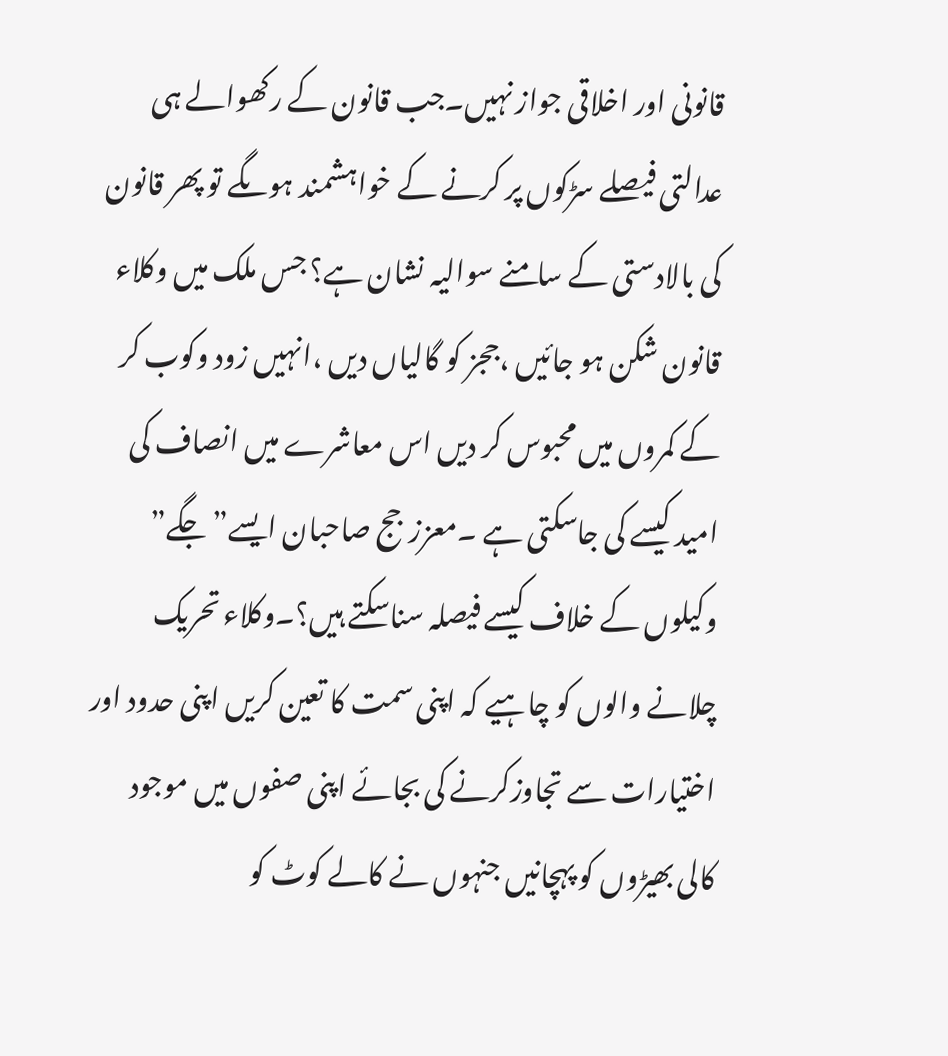قانونی اور اخلاقی جواز نہیں۔جب قانون کے رکھوالے ہی عدالتی فیصلے سڑکوں پر کرنے کے خواہشمند ہوںگے تو پھر قانون کی بالادستی کے سامنے سوالیہ نشان ہے؟ جس ملک میں وکلاء قانون شکن ہو جائیں ،ججز کو گالیاں دیں ،انہیں زود وکوب کر کے کمروں میں محبوس کر دیں اس معاشرے میں انصاف کی امید کیسے کی جاسکتی ہے ۔معززجج صاحبان ایسے” جگے” وکیلوں کے خلاف کیسے فیصلہ سناسکتے ہیں؟۔وکلاء تحریک چلانے والوں کو چاہیے کہ اپنی سمت کا تعین کریں اپنی حدود اور اختیارات سے تجاوزکرنے کی بجائے اپنی صفوں میں موجود کالی بھیڑوں کو پہچانیں جنہوں نے کالے کوٹ کو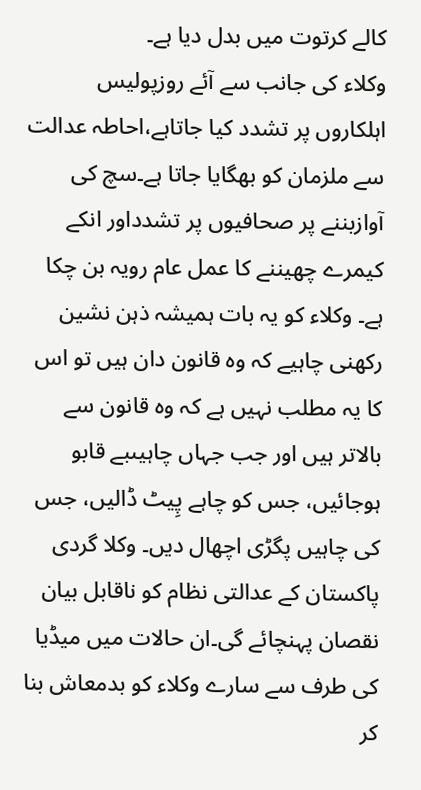کالے کرتوت میں بدل دیا ہے۔
وکلاء کی جانب سے آئے روزپولیس اہلکاروں پر تشدد کیا جاتاہے،احاطہ عدالت سے ملزمان کو بھگایا جاتا ہے۔سچ کی آوازبننے پر صحافیوں پر تشدداور انکے کیمرے چھیننے کا عمل عام رویہ بن چکا ہے۔ وکلاء کو یہ بات ہمیشہ ذہن نشین رکھنی چاہیے کہ وہ قانون دان ہیں تو اس کا یہ مطلب نہیں ہے کہ وہ قانون سے بالاتر ہیں اور جب جہاں چاہیںبے قابو ہوجائیں، جس کو چاہے پِیٹ ڈالیں، جس کی چاہیں پگڑی اچھال دیں۔ وکلا گردی پاکستان کے عدالتی نظام کو ناقابل بیان نقصان پہنچائے گی۔ان حالات میں میڈیا کی طرف سے سارے وکلاء کو بدمعاش بنا کر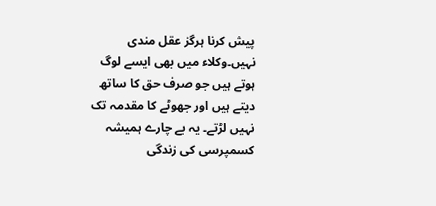پیش کرنا ہرگز عقل مندی نہیں۔وکلاء میں بھی ایسے لوگ ہوتے ہیں جو صرف حق کا ساتھ دیتے ہیں اور جھوٹے کا مقدمہ تک نہیں لڑتے۔ یہ بے چارے ہمیشہ کسمپرسی کی زندگی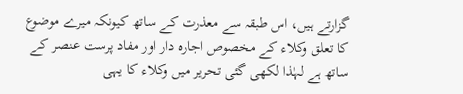گزارتے ہیں، اس طبقہ سے معذرت کے ساتھ کیونکہ میرے موضوع کا تعلق وکلاء کے مخصوص اجارہ دار اور مفاد پرست عنصر کے ساتھ ہے لہٰذا لکھی گئی تحریر میں وکلاء کا یہی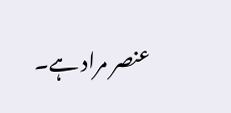عنصر مراد ہے۔